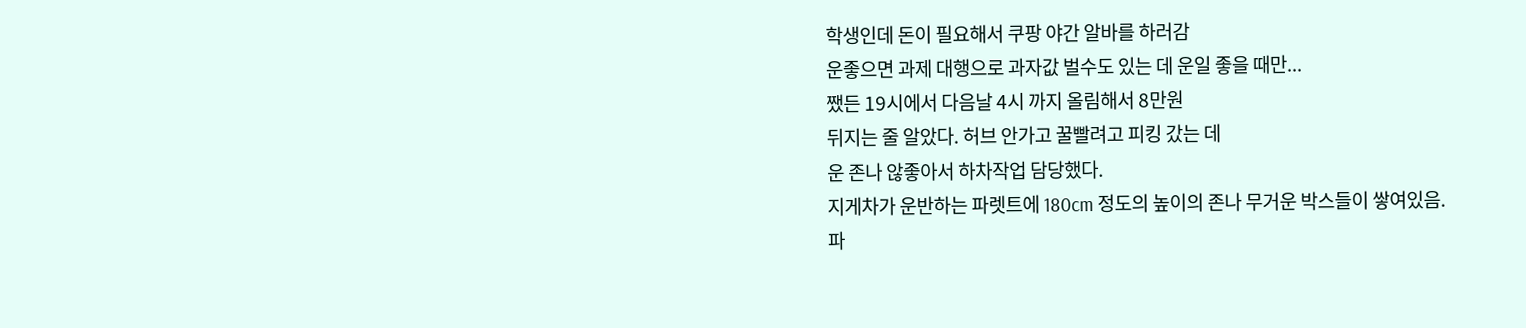학생인데 돈이 필요해서 쿠팡 야간 알바를 하러감
운좋으면 과제 대행으로 과자값 벌수도 있는 데 운일 좋을 때만...
쨌든 19시에서 다음날 4시 까지 올림해서 8만원
뒤지는 줄 알았다. 허브 안가고 꿀빨려고 피킹 갔는 데
운 존나 않좋아서 하차작업 담당했다.
지게차가 운반하는 파렛트에 180cm 정도의 높이의 존나 무거운 박스들이 쌓여있음.
파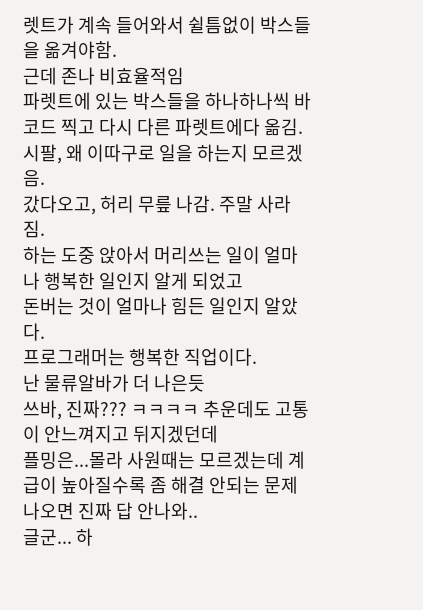렛트가 계속 들어와서 쉴틈없이 박스들을 옮겨야함.
근데 존나 비효율적임
파렛트에 있는 박스들을 하나하나씩 바코드 찍고 다시 다른 파렛트에다 옮김.
시팔, 왜 이따구로 일을 하는지 모르겠음.
갔다오고, 허리 무릎 나감. 주말 사라짐.
하는 도중 앉아서 머리쓰는 일이 얼마나 행복한 일인지 알게 되었고
돈버는 것이 얼마나 힘든 일인지 알았다.
프로그래머는 행복한 직업이다.
난 물류알바가 더 나은듯
쓰바, 진짜??? ㅋㅋㅋㅋ 추운데도 고통이 안느껴지고 뒤지겠던데
플밍은...몰라 사원때는 모르겠는데 계급이 높아질수록 좀 해결 안되는 문제 나오면 진짜 답 안나와..
글군... 하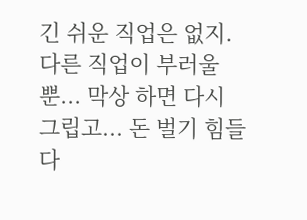긴 쉬운 직업은 없지. 다른 직업이 부러울 뿐... 막상 하면 다시 그립고... 돈 벌기 힘들다